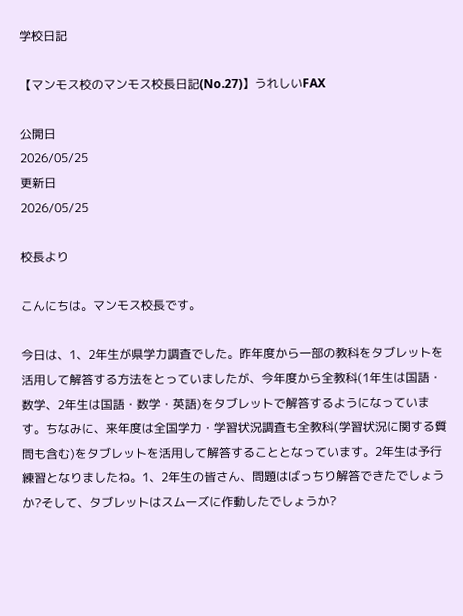学校日記

【マンモス校のマンモス校長日記(No.27)】うれしいFAX

公開日
2026/05/25
更新日
2026/05/25

校長より

こんにちは。マンモス校長です。

今日は、1、2年生が県学力調査でした。昨年度から一部の教科をタブレットを活用して解答する方法をとっていましたが、今年度から全教科(1年生は国語・数学、2年生は国語・数学・英語)をタブレットで解答するようになっています。ちなみに、来年度は全国学力・学習状況調査も全教科(学習状況に関する質問も含む)をタブレットを活用して解答することとなっています。2年生は予行練習となりましたね。1、2年生の皆さん、問題はばっちり解答できたでしょうか?そして、タブレットはスムーズに作動したでしょうか?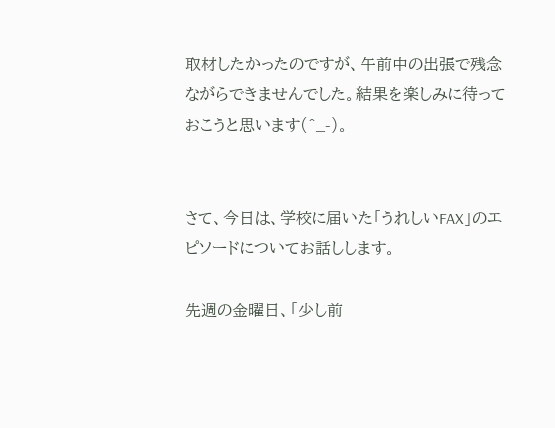取材したかったのですが、午前中の出張で残念ながらできませんでした。結果を楽しみに待っておこうと思います(^_-)。


さて、今日は、学校に届いた「うれしいFAX」のエピソードについてお話しします。

先週の金曜日、「少し前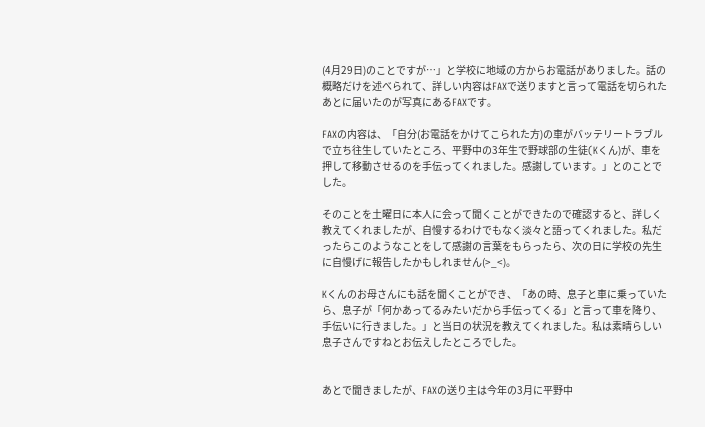(4月29日)のことですが…」と学校に地域の方からお電話がありました。話の概略だけを述べられて、詳しい内容はFAXで送りますと言って電話を切られたあとに届いたのが写真にあるFAXです。

FAXの内容は、「自分(お電話をかけてこられた方)の車がバッテリートラブルで立ち往生していたところ、平野中の3年生で野球部の生徒(Kくん)が、車を押して移動させるのを手伝ってくれました。感謝しています。」とのことでした。

そのことを土曜日に本人に会って聞くことができたので確認すると、詳しく教えてくれましたが、自慢するわけでもなく淡々と語ってくれました。私だったらこのようなことをして感謝の言葉をもらったら、次の日に学校の先生に自慢げに報告したかもしれません(>_<)。

Kくんのお母さんにも話を聞くことができ、「あの時、息子と車に乗っていたら、息子が「何かあってるみたいだから手伝ってくる」と言って車を降り、手伝いに行きました。」と当日の状況を教えてくれました。私は素晴らしい息子さんですねとお伝えしたところでした。


あとで聞きましたが、FAXの送り主は今年の3月に平野中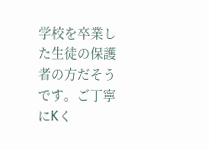学校を卒業した生徒の保護者の方だそうです。ご丁寧にKく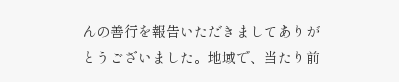んの善行を報告いただきましてありがとうございました。地域で、当たり前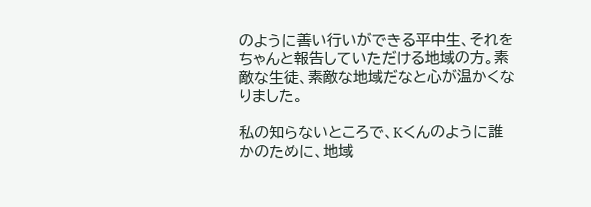のように善い行いができる平中生、それをちゃんと報告していただける地域の方。素敵な生徒、素敵な地域だなと心が温かくなりました。

私の知らないところで、Kくんのように誰かのために、地域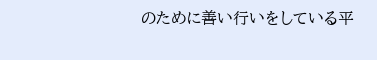のために善い行いをしている平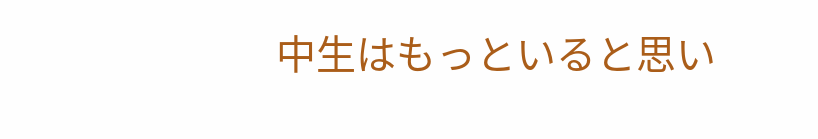中生はもっといると思い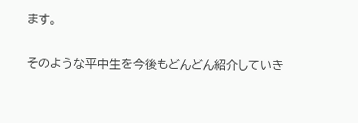ます。

そのような平中生を今後もどんどん紹介していき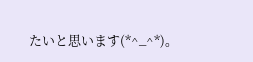たいと思います(*^_^*)。